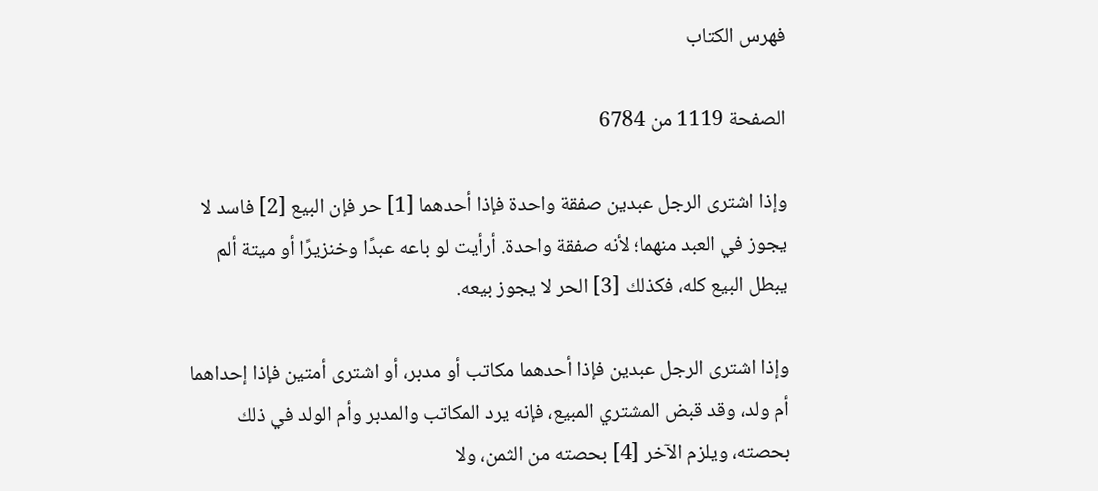فهرس الكتاب

الصفحة 1119 من 6784

وإذا اشترى الرجل عبدين صفقة واحدة فإذا أحدهما [1] حر فإن البيع [2] فاسد لا يجوز في العبد منهما؛ لأنه صفقة واحدة. أرأيت لو باعه عبدًا وخنزيرًا أو ميتة ألم يبطل البيع كله، فكذلك [3] الحر لا يجوز بيعه.

وإذا اشترى الرجل عبدين فإذا أحدهما مكاتب أو مدبر، أو اشترى أمتين فإذا إحداهما أم ولد، وقد قبض المشتري المبيع، فإنه يرد المكاتب والمدبر وأم الولد في ذلك بحصته، ويلزم الآخر [4] بحصته من الثمن، ولا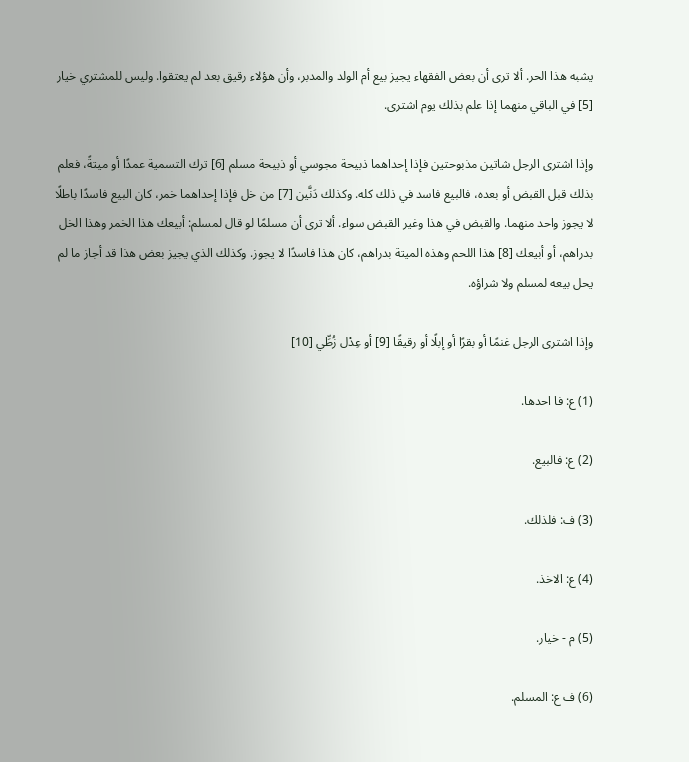يشبه هذا الحر. ألا ترى أن بعض الفقهاء يجيز بيع أم الولد والمدبر، وأن هؤلاء رقيق بعد لم يعتقوا. وليس للمشتري خيار [5] في الباقي منهما إذا علم بذلك يوم اشترى.

وإذا اشترى الرجل شاتين مذبوحتين فإذا إحداهما ذبيحة مجوسي أو ذبيحة مسلم [6] ترك التسمية عمدًا أو ميتةً، فعلم بذلك قبل القبض أو بعده، فالبيع فاسد في ذلك كله. وكذلك دَنَّين [7] من خل فإذا إحداهما خمر، كان البيع فاسدًا باطلًا لا يجوز واحد منهما. والقبض في هذا وغير القبض سواء. ألا ترى أن مسلمًا لو قال لمسلم: أبيعك هذا الخمر وهذا الخل بدراهم، أو أبيعك [8] هذا اللحم وهذه الميتة بدراهم، كان هذا فاسدًا لا يجوز. وكذلك الذي يجيز بعض هذا قد أجاز ما لم يحل بيعه لمسلم ولا شراؤه.

وإذا اشترى الرجل غنمًا أو بقرًا أو إبلًا أو رقيقًا [9] أو عِدْل زُطِّي [10]

(1) ع: فا احدها.

(2) ع: فالبيع.

(3) ف: فلذلك.

(4) ع: الاخذ.

(5) م - خيار.

(6) ف ع: المسلم.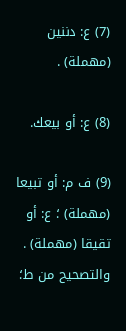(7) ع: دننين (مهملة) .

(8) ع: أو بيعك.

(9) ف م: أو تبيعا (مهملة) ؛ ع: أو تقيقا (مهملة) . والتصحيح من ط؛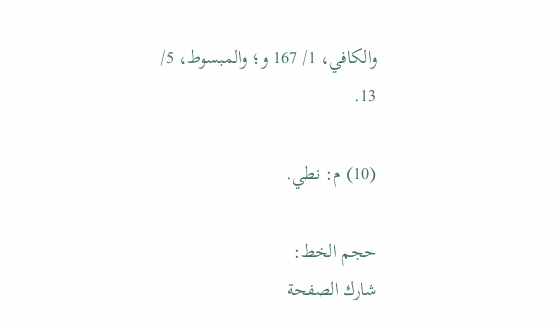والكافي، 1/ 167 و؛ والمبسوط، 5/ 13.

(10) م: نطي.

حجم الخط:
شارك الصفحة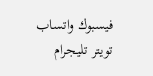فيسبوك واتساب تويتر تليجرام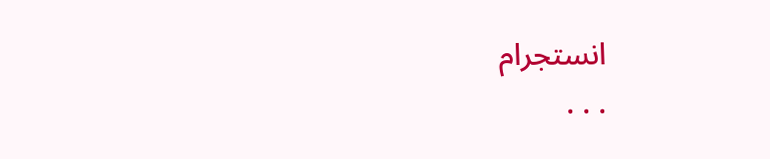انستجرام
. . .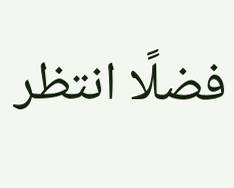فضلًا انتظر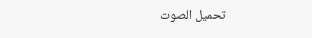تحميل الصوت